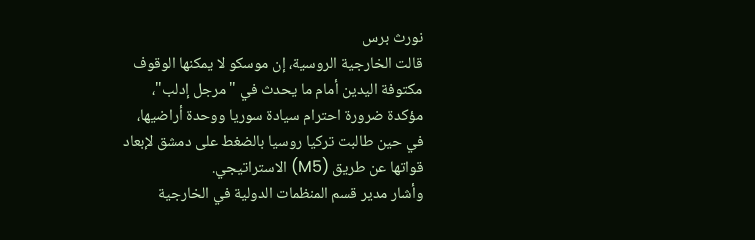نورث برس
قالت الخارجية الروسية، إن موسكو لا يمكنها الوقوف مكتوفة اليدين أمام ما يحدث في "مرجل إدلب"، مؤكدة ضرورة احترام سيادة سوريا ووحدة أراضيها، في حين طالبت تركيا روسيا بالضغط على دمشق لإبعاد قواتها عن طريق (M5) الاستراتيجي.
وأشار مدير قسم المنظمات الدولية في الخارجية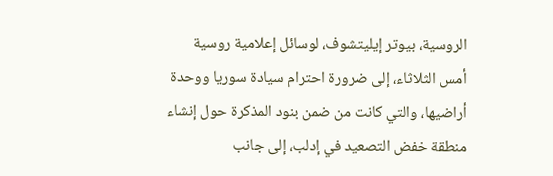الروسية، بيوتر إيليتشوف، لوسائل إعلامية روسية أمس الثلاثاء، إلى ضرورة احترام سيادة سوريا ووحدة أراضيها، والتي كانت من ضمن بنود المذكرة حول إنشاء منطقة خفض التصعيد في إدلب، إلى جانب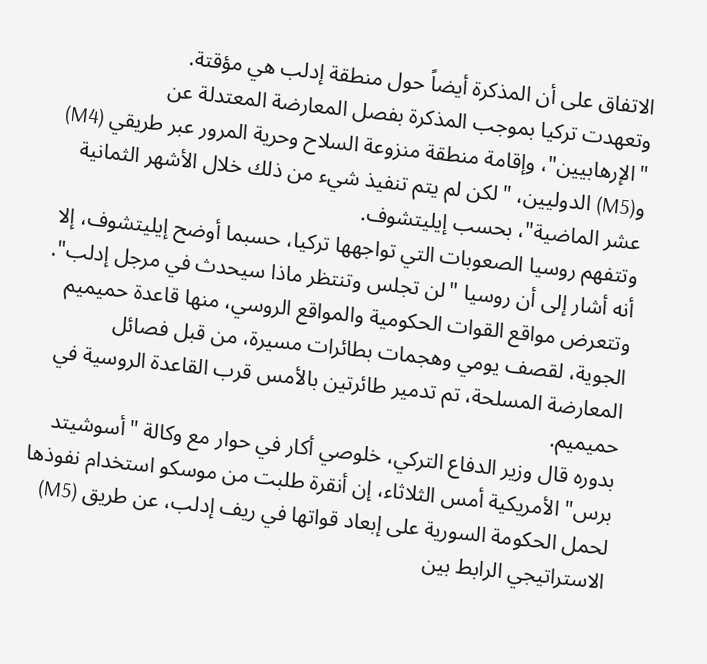الاتفاق على أن المذكرة أيضاً حول منطقة إدلب هي مؤقتة.
وتعهدت تركيا بموجب المذكرة بفصل المعارضة المعتدلة عن "الإرهابيين"، وإقامة منطقة منزوعة السلاح وحرية المرور عبر طريقي (M4) و(M5) الدوليين، "لكن لم يتم تنفيذ شيء من ذلك خلال الأشهر الثمانية عشر الماضية"، بحسب إيليتشوف.
وتتفهم روسيا الصعوبات التي تواجهها تركيا، حسبما أوضح إيليتشوف، إلا أنه أشار إلى أن روسيا "لن تجلس وتنتظر ماذا سيحدث في مرجل إدلب".
وتتعرض مواقع القوات الحكومية والمواقع الروسي، منها قاعدة حميميم الجوية، لقصف يومي وهجمات بطائرات مسيرة، من قبل فصائل المعارضة المسلحة، تم تدمير طائرتين بالأمس قرب القاعدة الروسية في حميميم.
بدوره قال وزير الدفاع التركي، خلوصي أكار في حوار مع وكالة "أسوشيتد برس" الأمريكية أمس الثلاثاء، إن أنقرة طلبت من موسكو استخدام نفوذها لحمل الحكومة السورية على إبعاد قواتها في ريف إدلب، عن طريق (M5) الاستراتيجي الرابط بين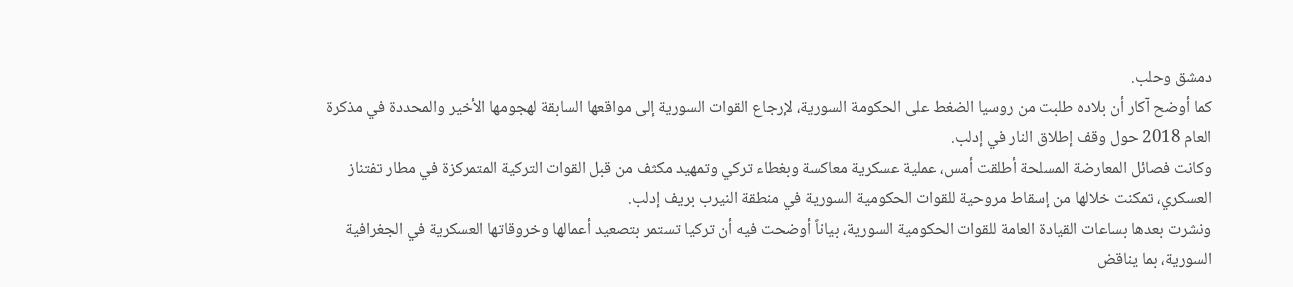دمشق وحلب.
كما أوضح آكار أن بلاده طلبت من روسيا الضغط على الحكومة السورية، لإرجاع القوات السورية إلى مواقعها السابقة لهجومها الأخير والمحددة في مذكرة العام 2018 حول وقف إطلاق النار في إدلب.
وكانت فصائل المعارضة المسلحة أطلقت أمس، عملية عسكرية معاكسة وبغطاء تركي وتمهيد مكثف من قبل القوات التركية المتمركزة في مطار تفتناز العسكري، تمكنت خلالها من إسقاط مروحية للقوات الحكومية السورية في منطقة النيرب بريف إدلب.
ونشرت بعدها بساعات القيادة العامة للقوات الحكومية السورية، بياناً أوضحت فيه أن تركيا تستمر بتصعيد أعمالها وخروقاتها العسكرية في الجغرافية السورية، بما يناقض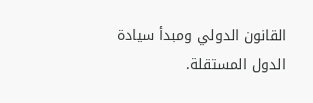القانون الدولي ومبدأ سيادة الدول المستقلة.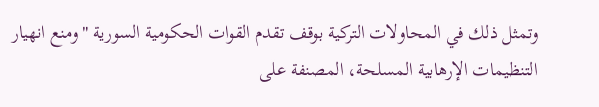وتمثل ذلك في المحاولات التركية بوقف تقدم القوات الحكومية السورية "ومنع انهيار التنظيمات الإرهابية المسلحة، المصنفة على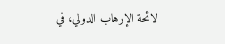لائحة الإرهاب الدولي، في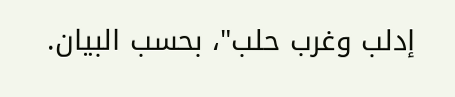إدلب وغرب حلب"، بحسب البيان.